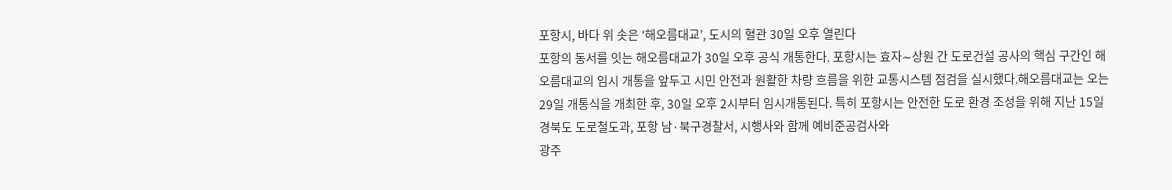포항시, 바다 위 솟은 ‘해오름대교’, 도시의 혈관 30일 오후 열린다
포항의 동서를 잇는 해오름대교가 30일 오후 공식 개통한다. 포항시는 효자∼상원 간 도로건설 공사의 핵심 구간인 해오름대교의 임시 개통을 앞두고 시민 안전과 원활한 차량 흐름을 위한 교통시스템 점검을 실시했다.해오름대교는 오는 29일 개통식을 개최한 후, 30일 오후 2시부터 임시개통된다. 특히 포항시는 안전한 도로 환경 조성을 위해 지난 15일 경북도 도로철도과, 포항 남·북구경찰서, 시행사와 함께 예비준공검사와
광주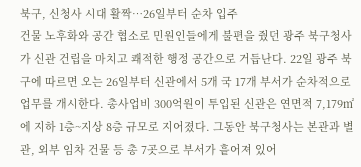북구, 신청사 시대 활짝…26일부터 순차 입주
건물 노후화와 공간 협소로 민원인들에게 불편을 줬던 광주 북구청사가 신관 건립을 마치고 쾌적한 행정 공간으로 거듭난다. 22일 광주 북구에 따르면 오는 26일부터 신관에서 5개 국 17개 부서가 순차적으로 업무를 개시한다. 총사업비 300억원이 투입된 신관은 연면적 7,179㎡에 지하 1층~지상 8층 규모로 지어졌다. 그동안 북구청사는 본관과 별관, 외부 임차 건물 등 총 7곳으로 부서가 흩어져 있어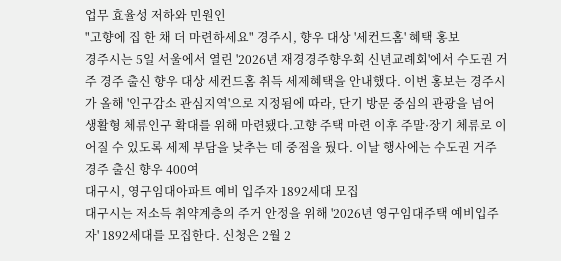업무 효율성 저하와 민원인
"고향에 집 한 채 더 마련하세요" 경주시, 향우 대상 '세컨드홈' 혜택 홍보
경주시는 5일 서울에서 열린 '2026년 재경경주향우회 신년교례회'에서 수도권 거주 경주 출신 향우 대상 세컨드홈 취득 세제혜택을 안내했다. 이번 홍보는 경주시가 올해 '인구감소 관심지역'으로 지정됨에 따라, 단기 방문 중심의 관광을 넘어 생활형 체류인구 확대를 위해 마련됐다.고향 주택 마련 이후 주말·장기 체류로 이어질 수 있도록 세제 부담을 낮추는 데 중점을 뒀다. 이날 행사에는 수도권 거주 경주 출신 향우 400여
대구시, 영구임대아파트 예비 입주자 1892세대 모집
대구시는 저소득 취약계층의 주거 안정을 위해 '2026년 영구임대주택 예비입주자' 1892세대를 모집한다. 신청은 2월 2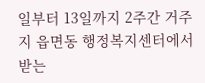일부터 13일까지 2주간 거주지 읍면동 행정복지센터에서 받는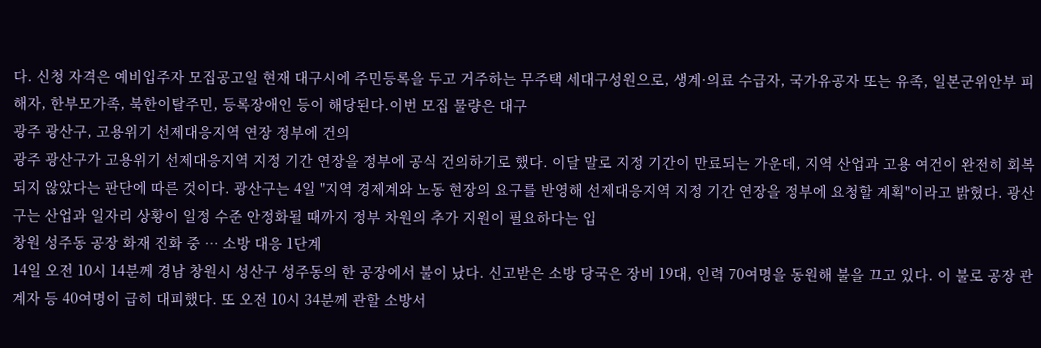다. 신청 자격은 예비입주자 모집공고일 현재 대구시에 주민등록을 두고 거주하는 무주택 세대구성원으로, 생계·의료 수급자, 국가유공자 또는 유족, 일본군위안부 피해자, 한부모가족, 북한이탈주민, 등록장애인 등이 해당된다.이번 모집 물량은 대구
광주 광산구, 고용위기 선제대응지역 연장 정부에 건의
광주 광산구가 고용위기 선제대응지역 지정 기간 연장을 정부에 공식 건의하기로 했다. 이달 말로 지정 기간이 만료되는 가운데, 지역 산업과 고용 여건이 완전히 회복되지 않았다는 판단에 따른 것이다. 광산구는 4일 "지역 경제계와 노동 현장의 요구를 반영해 선제대응지역 지정 기간 연장을 정부에 요청할 계획"이라고 밝혔다. 광산구는 산업과 일자리 상황이 일정 수준 안정화될 때까지 정부 차원의 추가 지원이 필요하다는 입
창원 성주동 공장 화재 진화 중 … 소방 대응 1단계
14일 오전 10시 14분께 경남 창원시 성산구 성주동의 한 공장에서 불이 났다. 신고받은 소방 당국은 장비 19대, 인력 70여명을 동원해 불을 끄고 있다. 이 불로 공장 관계자 등 40여명이 급히 대피했다. 또 오전 10시 34분께 관할 소방서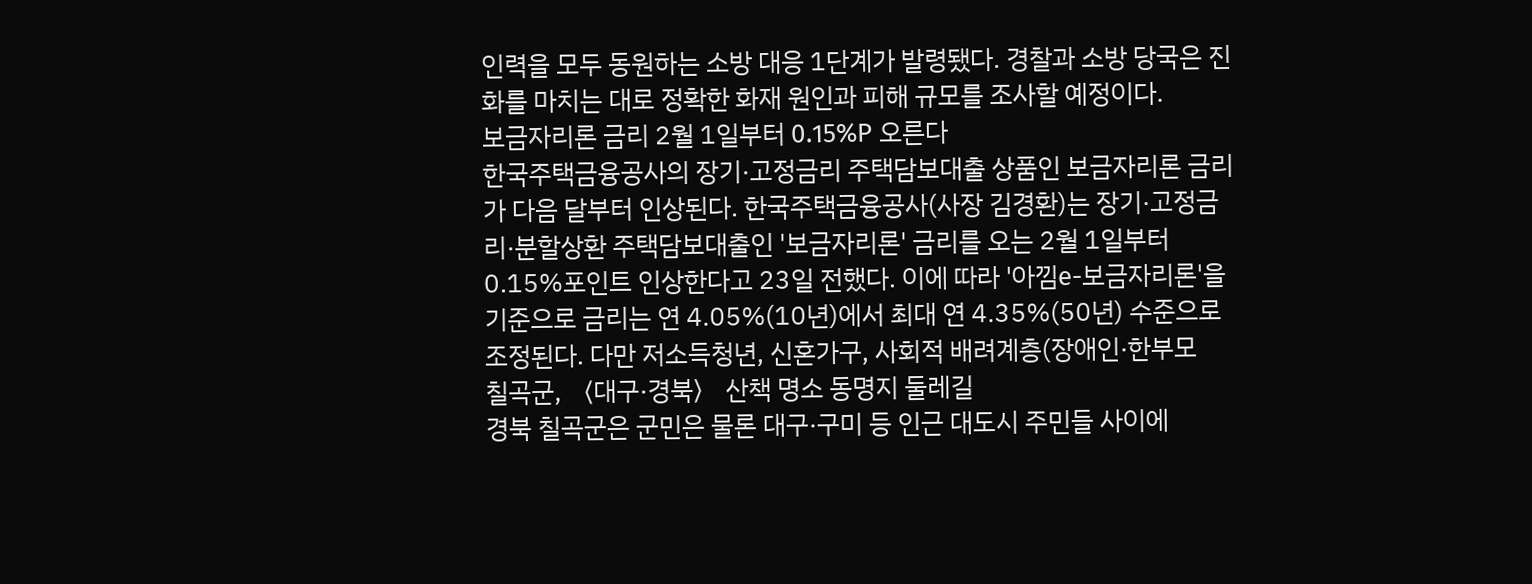인력을 모두 동원하는 소방 대응 1단계가 발령됐다. 경찰과 소방 당국은 진화를 마치는 대로 정확한 화재 원인과 피해 규모를 조사할 예정이다.
보금자리론 금리 2월 1일부터 0.15%P 오른다
한국주택금융공사의 장기·고정금리 주택담보대출 상품인 보금자리론 금리가 다음 달부터 인상된다. 한국주택금융공사(사장 김경환)는 장기·고정금리·분할상환 주택담보대출인 '보금자리론' 금리를 오는 2월 1일부터 0.15%포인트 인상한다고 23일 전했다. 이에 따라 '아낌e-보금자리론'을 기준으로 금리는 연 4.05%(10년)에서 최대 연 4.35%(50년) 수준으로 조정된다. 다만 저소득청년, 신혼가구, 사회적 배려계층(장애인·한부모
칠곡군, 〈대구·경북〉 산책 명소 동명지 둘레길
경북 칠곡군은 군민은 물론 대구·구미 등 인근 대도시 주민들 사이에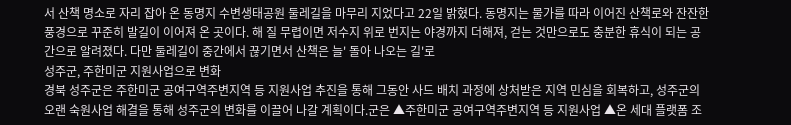서 산책 명소로 자리 잡아 온 동명지 수변생태공원 둘레길을 마무리 지었다고 22일 밝혔다. 동명지는 물가를 따라 이어진 산책로와 잔잔한 풍경으로 꾸준히 발길이 이어져 온 곳이다. 해 질 무렵이면 저수지 위로 번지는 야경까지 더해져, 걷는 것만으로도 충분한 휴식이 되는 공간으로 알려졌다. 다만 둘레길이 중간에서 끊기면서 산책은 늘' 돌아 나오는 길'로
성주군, 주한미군 지원사업으로 변화
경북 성주군은 주한미군 공여구역주변지역 등 지원사업 추진을 통해 그동안 사드 배치 과정에 상처받은 지역 민심을 회복하고, 성주군의 오랜 숙원사업 해결을 통해 성주군의 변화를 이끌어 나갈 계획이다.군은 ▲주한미군 공여구역주변지역 등 지원사업 ▲온 세대 플랫폼 조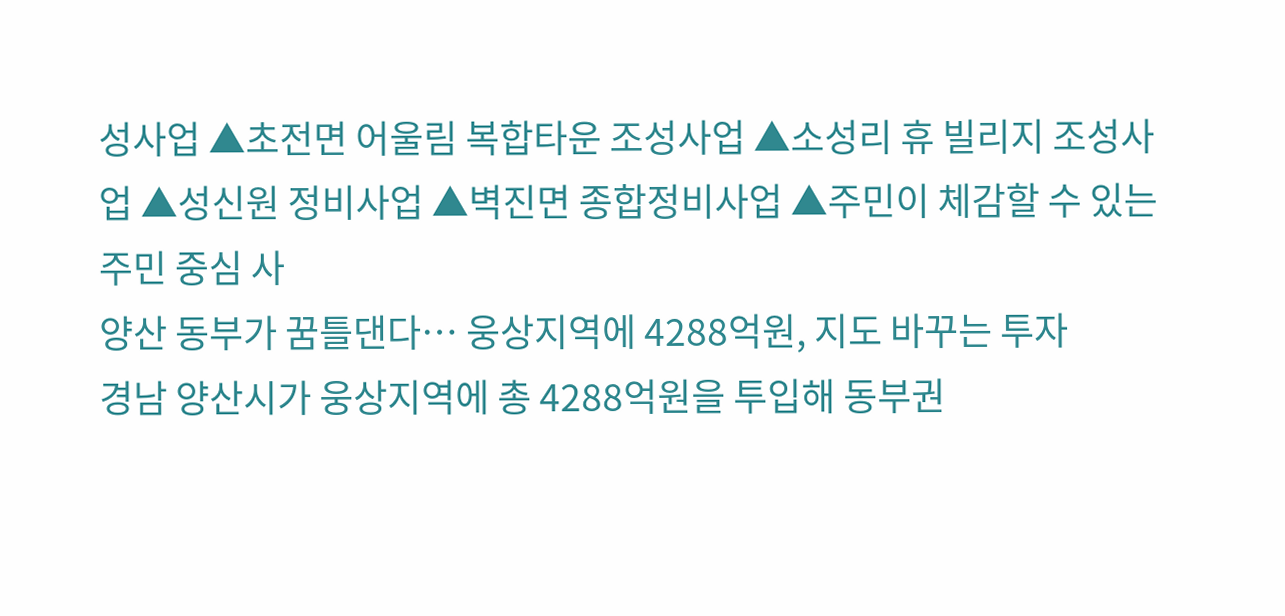성사업 ▲초전면 어울림 복합타운 조성사업 ▲소성리 휴 빌리지 조성사업 ▲성신원 정비사업 ▲벽진면 종합정비사업 ▲주민이 체감할 수 있는 주민 중심 사
양산 동부가 꿈틀댄다… 웅상지역에 4288억원, 지도 바꾸는 투자
경남 양산시가 웅상지역에 총 4288억원을 투입해 동부권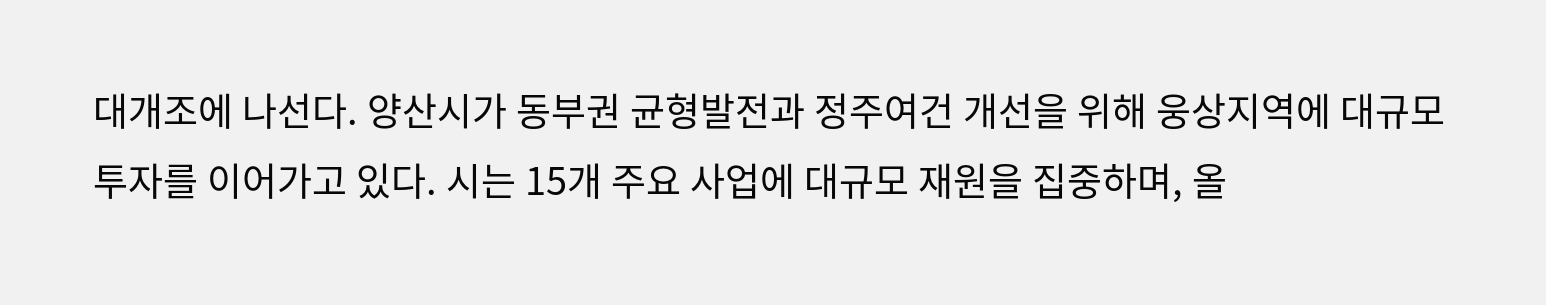대개조에 나선다. 양산시가 동부권 균형발전과 정주여건 개선을 위해 웅상지역에 대규모 투자를 이어가고 있다. 시는 15개 주요 사업에 대규모 재원을 집중하며, 올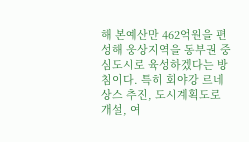해 본예산만 462억원을 편성해 웅상지역을 동부권 중심도시로 육성하겠다는 방침이다. 특히 회야강 르네상스 추진, 도시계획도로 개설, 여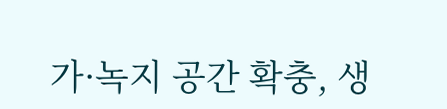가·녹지 공간 확충, 생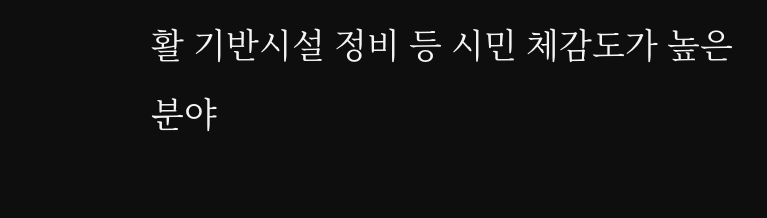활 기반시설 정비 등 시민 체감도가 높은 분야